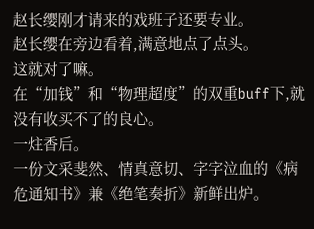赵长缨刚才请来的戏班子还要专业。
赵长缨在旁边看着,满意地点了点头。
这就对了嘛。
在“加钱”和“物理超度”的双重buff下,就没有收买不了的良心。
一炷香后。
一份文采斐然、情真意切、字字泣血的《病危通知书》兼《绝笔奏折》新鲜出炉。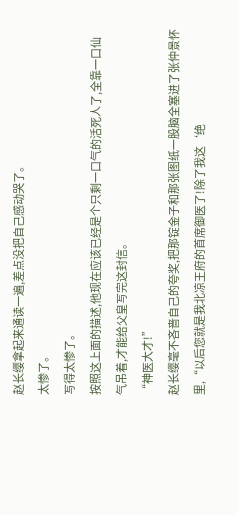赵长缨拿起来通读一遍,差点没把自己感动哭了。
太惨了。
写得太惨了。
按照这上面的描述,他现在应该已经是个只剩一口气的活死人了,全靠一口仙气吊着,才能给父皇写完这封信。
“神医大才!”
赵长缨毫不吝啬自己的夸奖,把那锭金子和那张图纸一股脑全塞进了张仲景怀里,“以后您就是我北凉王府的首席御医了!除了我这‘绝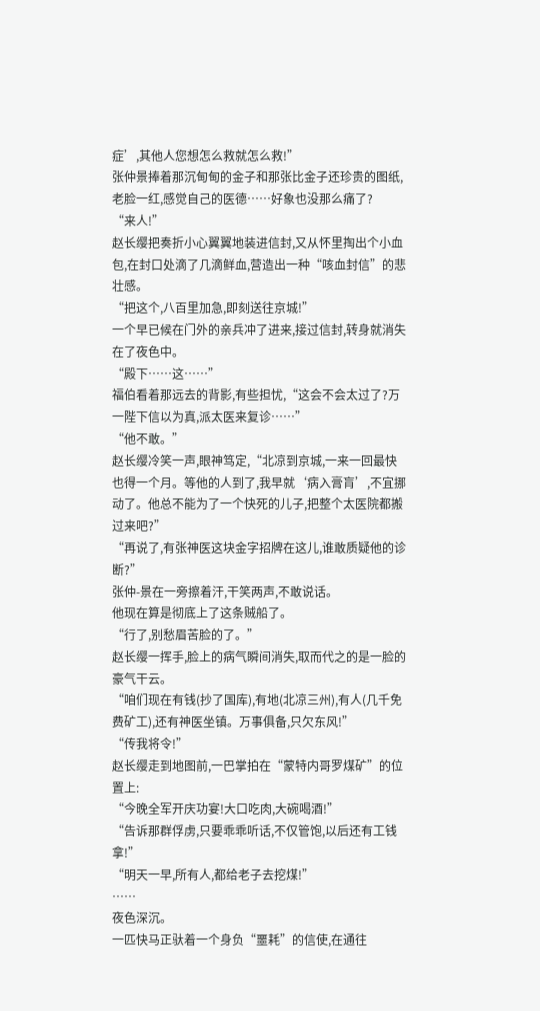症’,其他人您想怎么救就怎么救!”
张仲景捧着那沉甸甸的金子和那张比金子还珍贵的图纸,老脸一红,感觉自己的医德……好象也没那么痛了?
“来人!”
赵长缨把奏折小心翼翼地装进信封,又从怀里掏出个小血包,在封口处滴了几滴鲜血,营造出一种“咳血封信”的悲壮感。
“把这个,八百里加急,即刻送往京城!”
一个早已候在门外的亲兵冲了进来,接过信封,转身就消失在了夜色中。
“殿下……这……”
福伯看着那远去的背影,有些担忧,“这会不会太过了?万一陛下信以为真,派太医来复诊……”
“他不敢。”
赵长缨冷笑一声,眼神笃定,“北凉到京城,一来一回最快也得一个月。等他的人到了,我早就‘病入膏肓’,不宜挪动了。他总不能为了一个快死的儿子,把整个太医院都搬过来吧?”
“再说了,有张神医这块金字招牌在这儿,谁敢质疑他的诊断?”
张仲-景在一旁擦着汗,干笑两声,不敢说话。
他现在算是彻底上了这条贼船了。
“行了,别愁眉苦脸的了。”
赵长缨一挥手,脸上的病气瞬间消失,取而代之的是一脸的豪气干云。
“咱们现在有钱(抄了国库),有地(北凉三州),有人(几千免费矿工),还有神医坐镇。万事俱备,只欠东风!”
“传我将令!”
赵长缨走到地图前,一巴掌拍在“蒙特内哥罗煤矿”的位置上:
“今晚全军开庆功宴!大口吃肉,大碗喝酒!”
“告诉那群俘虏,只要乖乖听话,不仅管饱,以后还有工钱拿!”
“明天一早,所有人,都给老子去挖煤!”
……
夜色深沉。
一匹快马正驮着一个身负“噩耗”的信使,在通往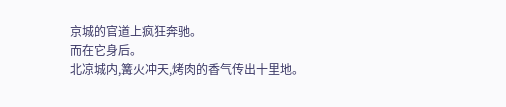京城的官道上疯狂奔驰。
而在它身后。
北凉城内,篝火冲天,烤肉的香气传出十里地。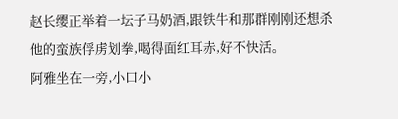赵长缨正举着一坛子马奶酒,跟铁牛和那群刚刚还想杀他的蛮族俘虏划拳,喝得面红耳赤,好不快活。
阿雅坐在一旁,小口小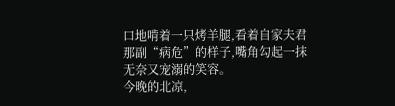口地啃着一只烤羊腿,看着自家夫君那副“病危”的样子,嘴角勾起一抹无奈又宠溺的笑容。
今晚的北凉,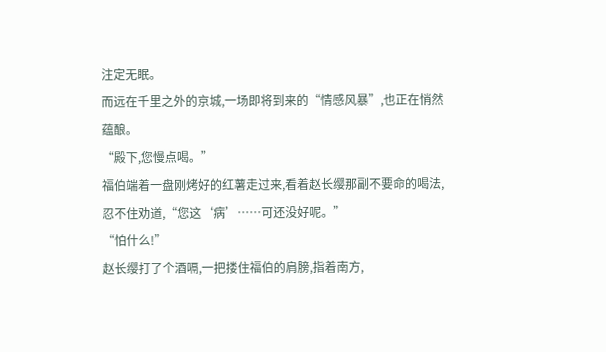注定无眠。
而远在千里之外的京城,一场即将到来的“情感风暴”,也正在悄然蕴酿。
“殿下,您慢点喝。”
福伯端着一盘刚烤好的红薯走过来,看着赵长缨那副不要命的喝法,忍不住劝道,“您这‘病’……可还没好呢。”
“怕什么!”
赵长缨打了个酒嗝,一把搂住福伯的肩膀,指着南方,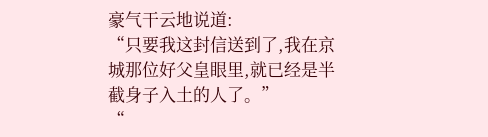豪气干云地说道:
“只要我这封信送到了,我在京城那位好父皇眼里,就已经是半截身子入土的人了。”
“